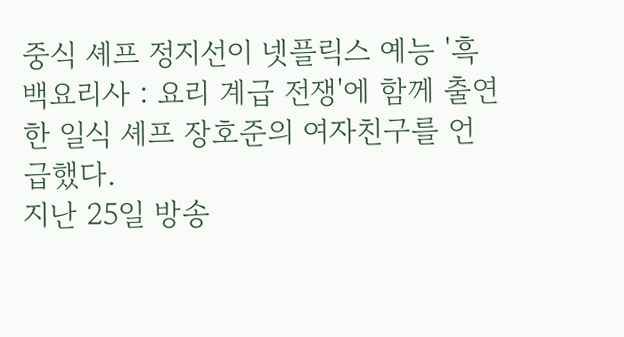중식 셰프 정지선이 넷플릭스 예능 '흑백요리사 : 요리 계급 전쟁'에 함께 출연한 일식 셰프 장호준의 여자친구를 언급했다.
지난 25일 방송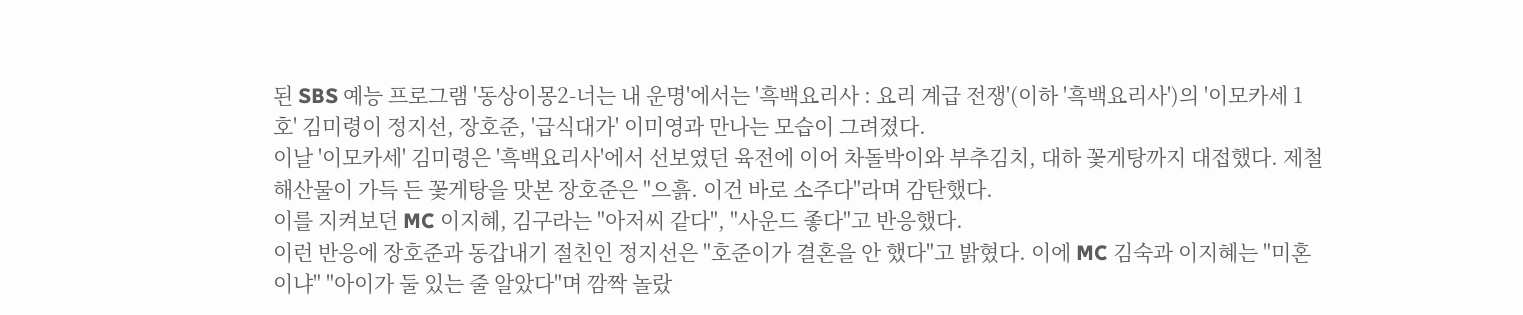된 SBS 예능 프로그램 '동상이몽2-너는 내 운명'에서는 '흑백요리사 : 요리 계급 전쟁'(이하 '흑백요리사')의 '이모카세 1호' 김미령이 정지선, 장호준, '급식대가' 이미영과 만나는 모습이 그려졌다.
이날 '이모카세' 김미령은 '흑백요리사'에서 선보였던 육전에 이어 차돌박이와 부추김치, 대하 꽃게탕까지 대접했다. 제철 해산물이 가득 든 꽃게탕을 맛본 장호준은 "으흙. 이건 바로 소주다"라며 감탄했다.
이를 지켜보던 MC 이지혜, 김구라는 "아저씨 같다", "사운드 좋다"고 반응했다.
이런 반응에 장호준과 동갑내기 절친인 정지선은 "호준이가 결혼을 안 했다"고 밝혔다. 이에 MC 김숙과 이지혜는 "미혼이냐" "아이가 둘 있는 줄 알았다"며 깜짝 놀랐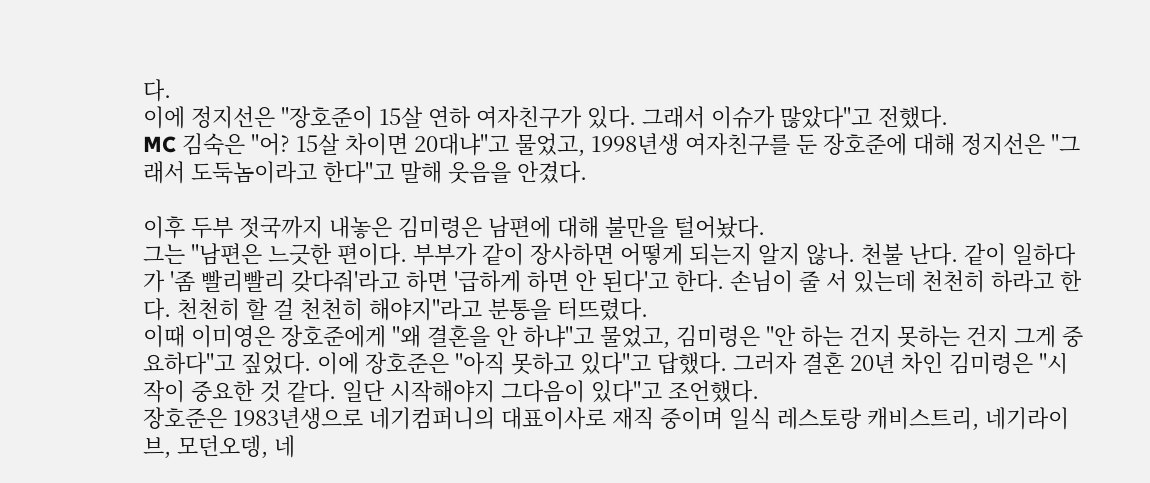다.
이에 정지선은 "장호준이 15살 연하 여자친구가 있다. 그래서 이슈가 많았다"고 전했다.
MC 김숙은 "어? 15살 차이면 20대냐"고 물었고, 1998년생 여자친구를 둔 장호준에 대해 정지선은 "그래서 도둑놈이라고 한다"고 말해 웃음을 안겼다.

이후 두부 젓국까지 내놓은 김미령은 남편에 대해 불만을 털어놨다.
그는 "남편은 느긋한 편이다. 부부가 같이 장사하면 어떻게 되는지 알지 않나. 천불 난다. 같이 일하다가 '좀 빨리빨리 갖다줘'라고 하면 '급하게 하면 안 된다'고 한다. 손님이 줄 서 있는데 천천히 하라고 한다. 천천히 할 걸 천천히 해야지"라고 분통을 터뜨렸다.
이때 이미영은 장호준에게 "왜 결혼을 안 하냐"고 물었고, 김미령은 "안 하는 건지 못하는 건지 그게 중요하다"고 짚었다. 이에 장호준은 "아직 못하고 있다"고 답했다. 그러자 결혼 20년 차인 김미령은 "시작이 중요한 것 같다. 일단 시작해야지 그다음이 있다"고 조언했다.
장호준은 1983년생으로 네기컴퍼니의 대표이사로 재직 중이며 일식 레스토랑 캐비스트리, 네기라이브, 모던오뎅, 네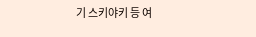기 스키야키 등 여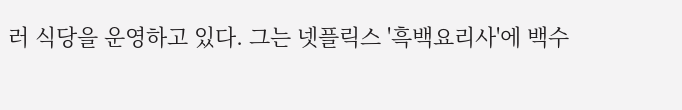러 식당을 운영하고 있다. 그는 넷플릭스 '흑백요리사'에 백수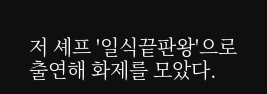저 셰프 '일식끝판왕'으로 출연해 화제를 모았다.